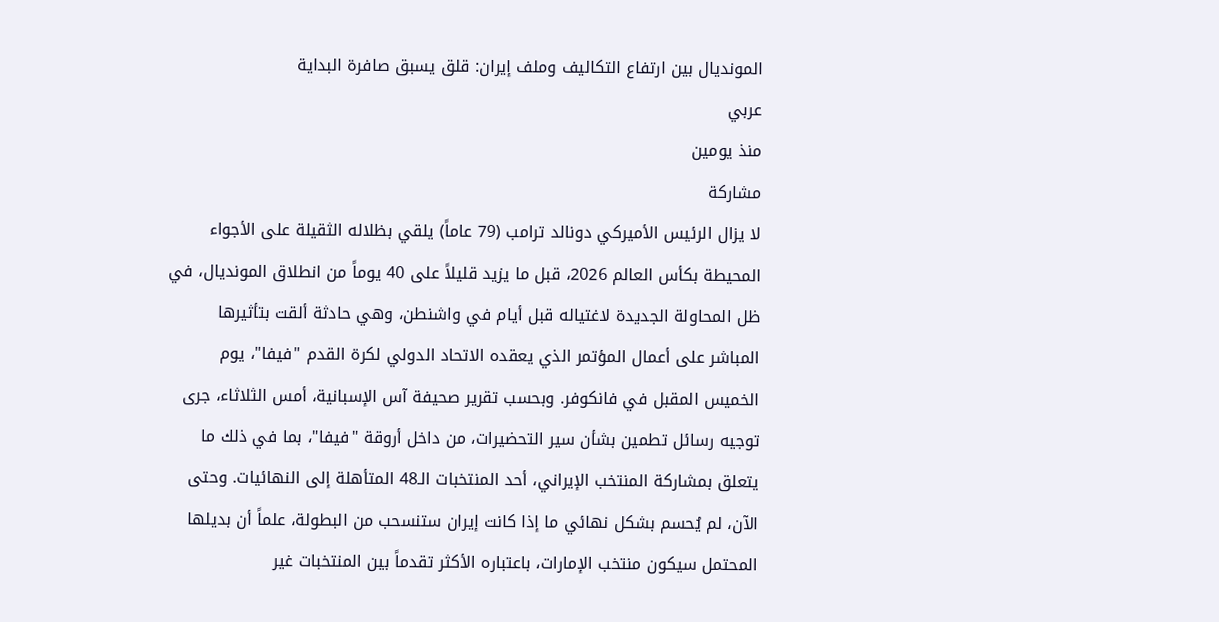المونديال بين ارتفاع التكاليف وملف إيران: قلق يسبق صافرة البداية
عربي
منذ يومين
مشاركة
لا يزال الرئيس الأميركي دونالد ترامب (79 عاماً) يلقي بظلاله الثقيلة على الأجواء المحيطة بكأس العالم 2026، قبل ما يزيد قليلاً على 40 يوماً من انطلاق المونديال، في ظل المحاولة الجديدة لاغتياله قبل أيام في واشنطن، وهي حادثة ألقت بتأثيرها المباشر على أعمال المؤتمر الذي يعقده الاتحاد الدولي لكرة القدم "فيفا"، يوم الخميس المقبل في فانكوفر. وبحسب تقرير صحيفة آس الإسبانية، أمس الثلاثاء، جرى توجيه رسائل تطمين بشأن سير التحضيرات، من داخل أروقة "فيفا"، بما في ذلك ما يتعلق بمشاركة المنتخب الإيراني، أحد المنتخبات الـ48 المتأهلة إلى النهائيات. وحتى الآن، لم يُحسم بشكل نهائي ما إذا كانت إيران ستنسحب من البطولة، علماً أن بديلها المحتمل سيكون منتخب الإمارات، باعتباره الأكثر تقدماً بين المنتخبات غير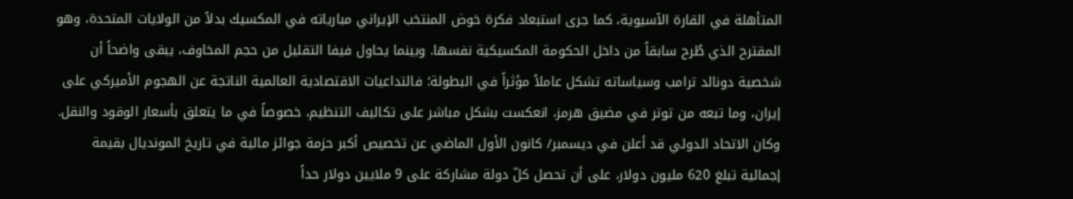المتأهلة في القارة الآسيوية، كما جرى استبعاد فكرة خوض المنتخب الإيراني مبارياته في المكسيك بدلاً من الولايات المتحدة، وهو المقترح الذي طُرح سابقاً من داخل الحكومة المكسيكية نفسها. وبينما يحاول فيفا التقليل من حجم المخاوف، يبقى واضحاً أن شخصية دونالد ترامب وسياساته تشكل عاملاً مؤثراً في البطولة؛ فالتداعيات الاقتصادية العالمية الناتجة عن الهجوم الأميركي على إيران، وما تبعه من توتر في مضيق هرمز، انعكست بشكل مباشر على تكاليف التنظيم، خصوصاً في ما يتعلق بأسعار الوقود والنقل. وكان الاتحاد الدولي قد أعلن في ديسمبر/ كانون الأول الماضي عن تخصيص أكبر حزمة جوائز مالية في تاريخ المونديال بقيمة إجمالية تبلغ 620 مليون دولار، على أن تحصل كلّ دولة مشاركة على 9 ملايين دولار حداً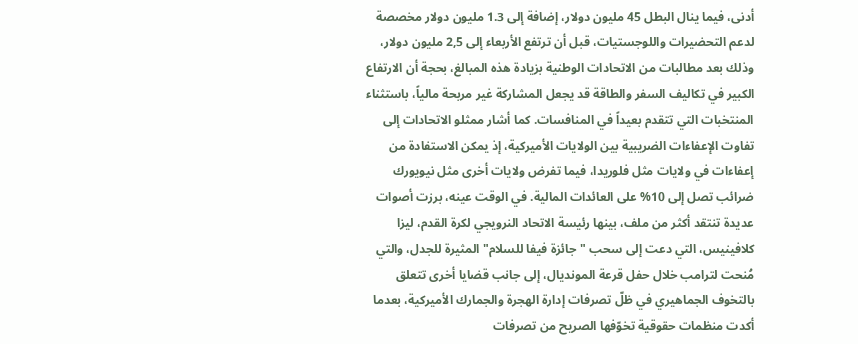أدنى، فيما ينال البطل 45 مليون دولار، إضافة إلى 1.3 مليون دولار مخصصة لدعم التحضيرات واللوجستيات، قبل أن ترتفع الأربعاء إلى 2,5 مليون دولار، وذلك بعد مطالبات من الاتحادات الوطنية بزيادة هذه المبالغ، بحجة أن الارتفاع الكبير في تكاليف السفر والطاقة قد يجعل المشاركة غير مربحة مالياً، باستثناء المنتخبات التي تتقدم بعيداً في المنافسات. كما أشار ممثلو الاتحادات إلى تفاوت الإعفاءات الضريبية بين الولايات الأميركية، إذ يمكن الاستفادة من إعفاءات في ولايات مثل فلوريدا، فيما تفرض ولايات أخرى مثل نيويورك ضرائب تصل إلى 10% على العائدات المالية. في الوقت عينه، برزت أصوات عديدة تنتقد أكثر من ملف، بينها رئيسة الاتحاد النرويجي لكرة القدم، ليزا كلافينيس، التي دعت إلى سحب "جائزة فيفا للسلام" المثيرة للجدل، والتي مُنحت لترامب خلال حفل قرعة المونديال، إلى جانب قضايا أخرى تتعلق بالتخوف الجماهيري في ظلّ تصرفات إدارة الهجرة والجمارك الأميركية، بعدما أكدت منظمات حقوقية تخوّفها الصريح من تصرفات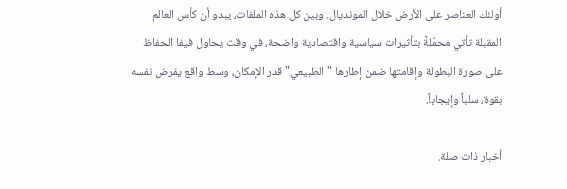أولئك العناصر على الأرض خلال المونديال. وبين كل هذه الملفات، يبدو أن كأس العالم المقبلة تأتي محمّلةً بتأثيرات سياسية واقتصادية واضحة، في وقت يحاول فيفا الحفاظ على صورة البطولة وإقامتها ضمن إطارها "الطبيعي" قدر الإمكان، وسط واقع يفرض نفسه بقوة، سلباً وإيجاباً.

أخبار ذات صلة.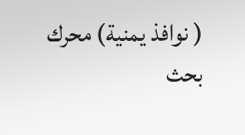( نوافذ يمنية) محرك بحث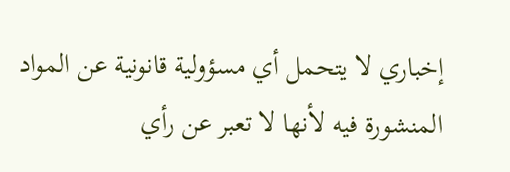إخباري لا يتحمل أي مسؤولية قانونية عن المواد المنشورة فيه لأنها لا تعبر عن رأي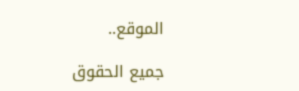الموقع..

جميع الحقوق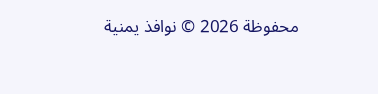محفوظة 2026 © نوافذ يمنية